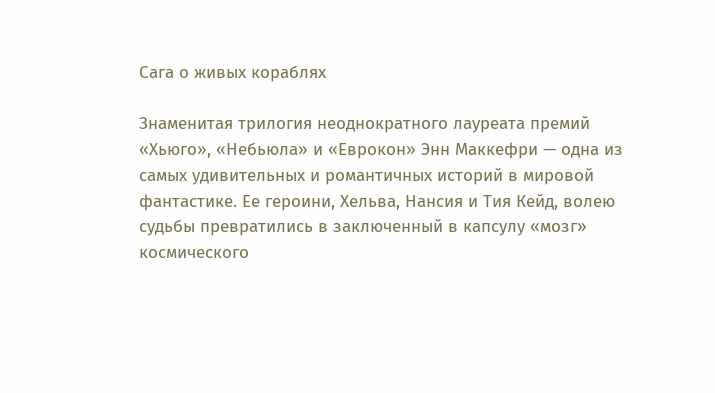Сага о живых кораблях

Знаменитая трилогия неоднократного лауреата премий «Хьюго», «Небьюла» и «Еврокон» Энн Маккефри — одна из самых удивительных и романтичных историй в мировой фантастике. Ее героини, Хельва, Нансия и Тия Кейд, волею судьбы превратились в заключенный в капсулу «мозг» космического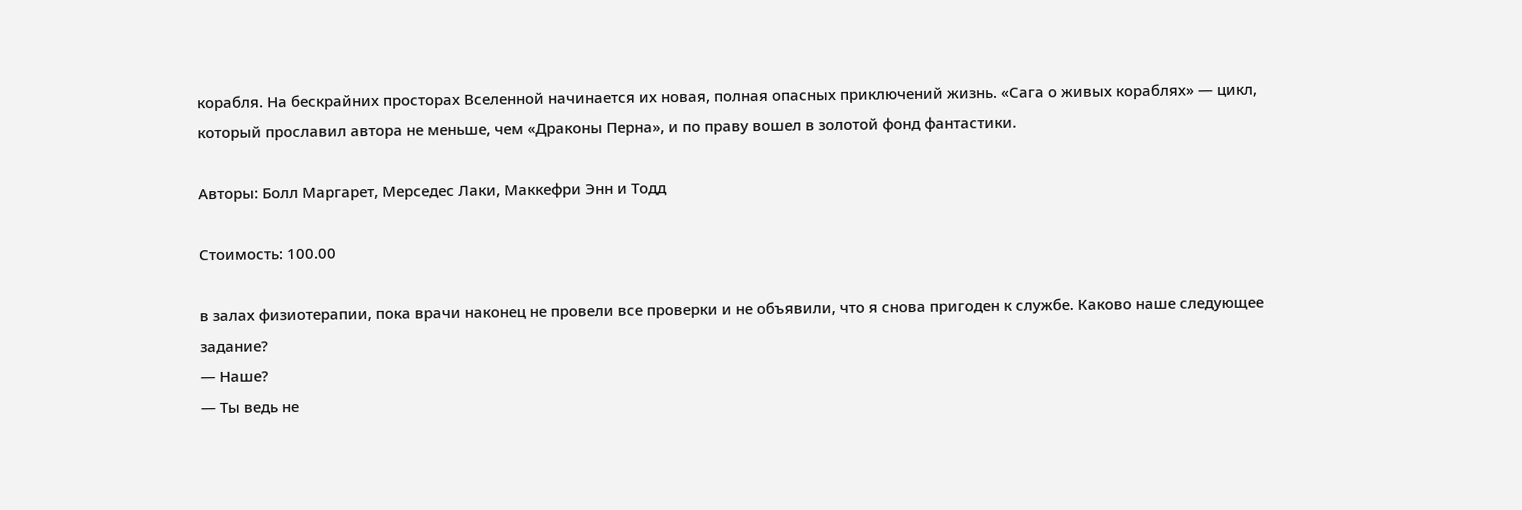корабля. На бескрайних просторах Вселенной начинается их новая, полная опасных приключений жизнь. «Сага о живых кораблях» — цикл, который прославил автора не меньше, чем «Драконы Перна», и по праву вошел в золотой фонд фантастики.

Авторы: Болл Маргарет, Мерседес Лаки, Маккефри Энн и Тодд

Стоимость: 100.00

в залах физиотерапии, пока врачи наконец не провели все проверки и не объявили, что я снова пригоден к службе. Каково наше следующее задание?
— Наше?
— Ты ведь не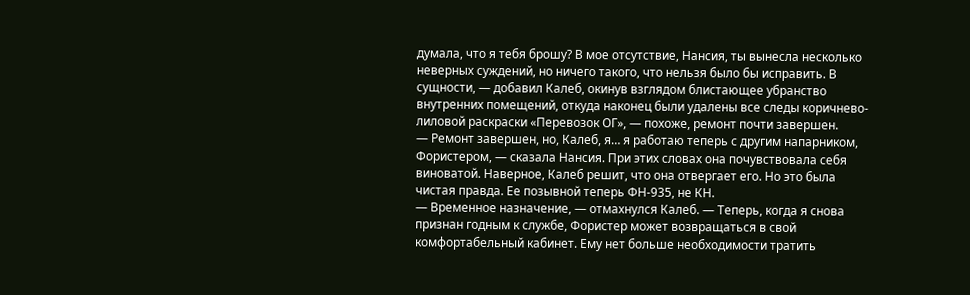думала, что я тебя брошу? В мое отсутствие, Нансия, ты вынесла несколько неверных суждений, но ничего такого, что нельзя было бы исправить. В сущности, — добавил Калеб, окинув взглядом блистающее убранство внутренних помещений, откуда наконец были удалены все следы коричнево-лиловой раскраски «Перевозок ОГ», — похоже, ремонт почти завершен.
— Ремонт завершен, но, Калеб, я… я работаю теперь с другим напарником, Фористером, — сказала Нансия. При этих словах она почувствовала себя виноватой. Наверное, Калеб решит, что она отвергает его. Но это была чистая правда. Ее позывной теперь ФН-935, не КН.
— Временное назначение, — отмахнулся Калеб. — Теперь, когда я снова признан годным к службе, Фористер может возвращаться в свой комфортабельный кабинет. Ему нет больше необходимости тратить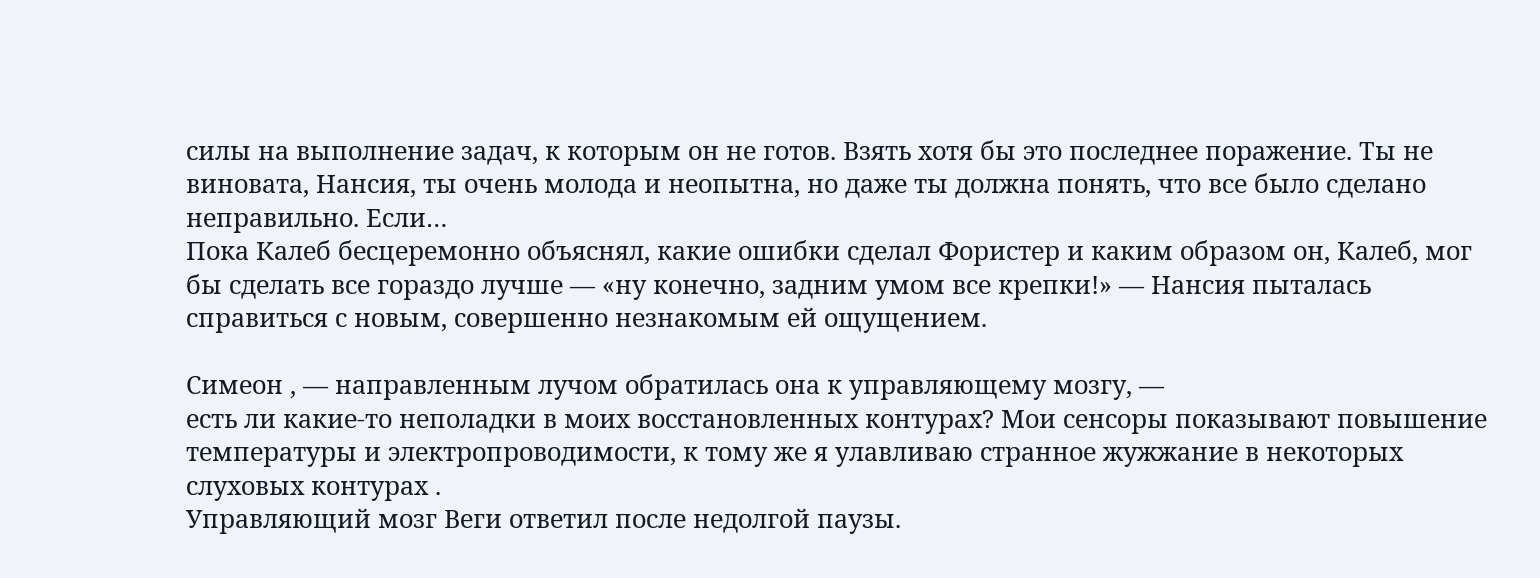силы на выполнение задач, к которым он не готов. Взять хотя бы это последнее поражение. Ты не виновата, Нансия, ты очень молода и неопытна, но даже ты должна понять, что все было сделано неправильно. Если…
Пока Калеб бесцеремонно объяснял, какие ошибки сделал Фористер и каким образом он, Калеб, мог бы сделать все гораздо лучше — «ну конечно, задним умом все крепки!» — Нансия пыталась справиться с новым, совершенно незнакомым ей ощущением.

Симеон , — направленным лучом обратилась она к управляющему мозгу, —
есть ли какие-то неполадки в моих восстановленных контурах? Мои сенсоры показывают повышение температуры и электропроводимости, к тому же я улавливаю странное жужжание в некоторых слуховых контурах .
Управляющий мозг Веги ответил после недолгой паузы.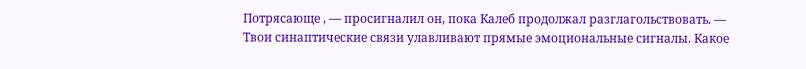Потрясающе , — просигналил он, пока Калеб продолжал разглагольствовать. —
Твои синаптические связи улавливают прямые эмоциональные сигналы. Какое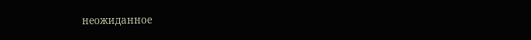неожиданное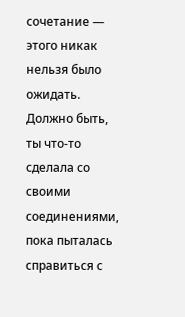сочетание — этого никак нельзя было ожидать. Должно быть, ты что-то сделала со своими соединениями, пока пыталась справиться с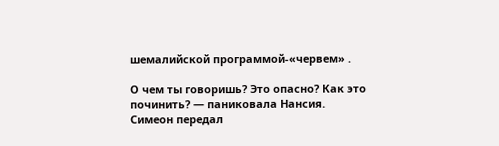шемалийской программой-«червем» .

О чем ты говоришь? Это опасно? Как это починить? — паниковала Нансия.
Симеон передал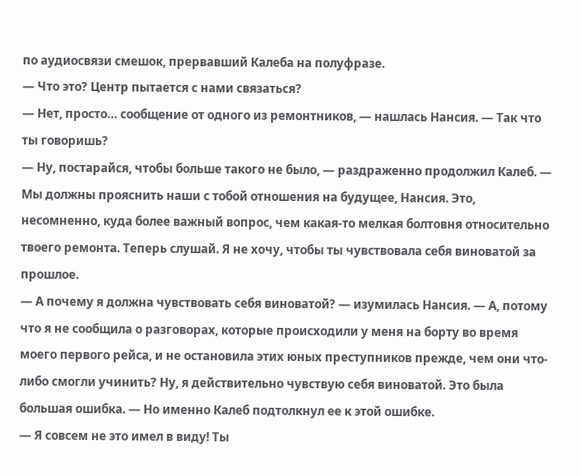по аудиосвязи смешок, прервавший Калеба на полуфразе.
— Что это? Центр пытается с нами связаться?
— Нет, просто… сообщение от одного из ремонтников, — нашлась Нансия. — Так что ты говоришь?
— Ну, постарайся, чтобы больше такого не было, — раздраженно продолжил Калеб. — Мы должны прояснить наши с тобой отношения на будущее, Нансия. Это, несомненно, куда более важный вопрос, чем какая-то мелкая болтовня относительно твоего ремонта. Теперь слушай. Я не хочу, чтобы ты чувствовала себя виноватой за прошлое.
— А почему я должна чувствовать себя виноватой? — изумилась Нансия. — А, потому что я не сообщила о разговорах, которые происходили у меня на борту во время моего первого рейса, и не остановила этих юных преступников прежде, чем они что-либо смогли учинить? Ну, я действительно чувствую себя виноватой. Это была большая ошибка. — Но именно Калеб подтолкнул ее к этой ошибке.
— Я совсем не это имел в виду! Ты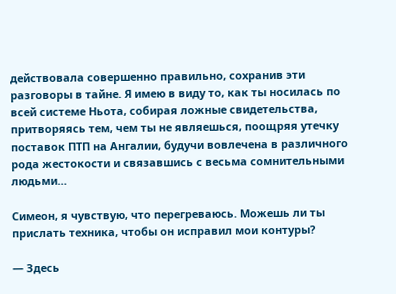действовала совершенно правильно, сохранив эти разговоры в тайне. Я имею в виду то, как ты носилась по всей системе Ньота, собирая ложные свидетельства, притворяясь тем, чем ты не являешься, поощряя утечку поставок ПТП на Ангалии, будучи вовлечена в различного рода жестокости и связавшись с весьма сомнительными людьми…

Симеон, я чувствую, что перегреваюсь. Можешь ли ты прислать техника, чтобы он исправил мои контуры?

— Здесь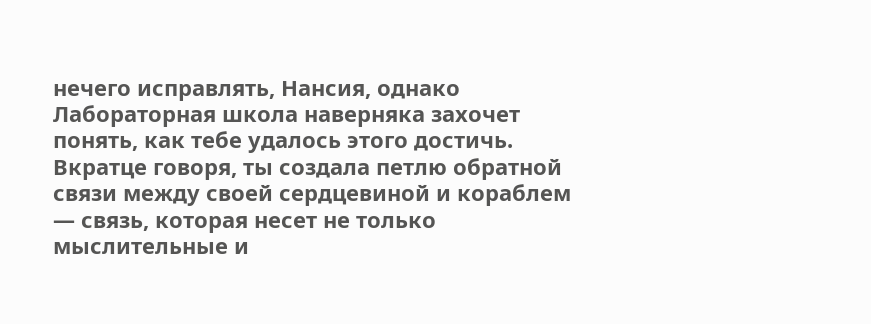нечего исправлять, Нансия, однако Лабораторная школа наверняка захочет понять, как тебе удалось этого достичь. Вкратце говоря, ты создала петлю обратной связи между своей сердцевиной и кораблем — связь, которая несет не только мыслительные и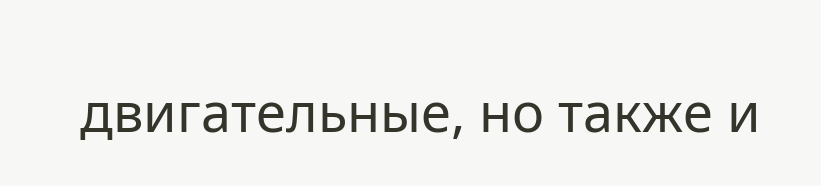двигательные, но также и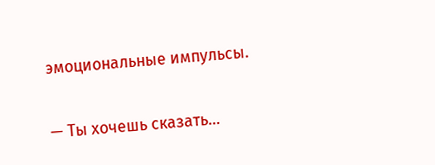эмоциональные импульсы.

— Ты хочешь сказать…